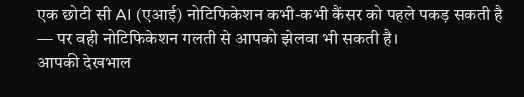एक छोटी सी AI (एआई) नोटिफिकेशन कभी-कभी कैंसर को पहले पकड़ सकती है — पर वही नोटिफिकेशन गलती से आपको झेलवा भी सकती है।
आपकी देखभाल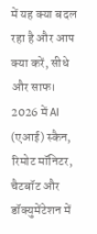में यह क्या बदल रहा है और आप क्या करें, सीधे और साफ।
2026 में AI (एआई) स्कैन, रिमोट मॉनिटर, चैटबॉट और डॉक्युमेंटेशन में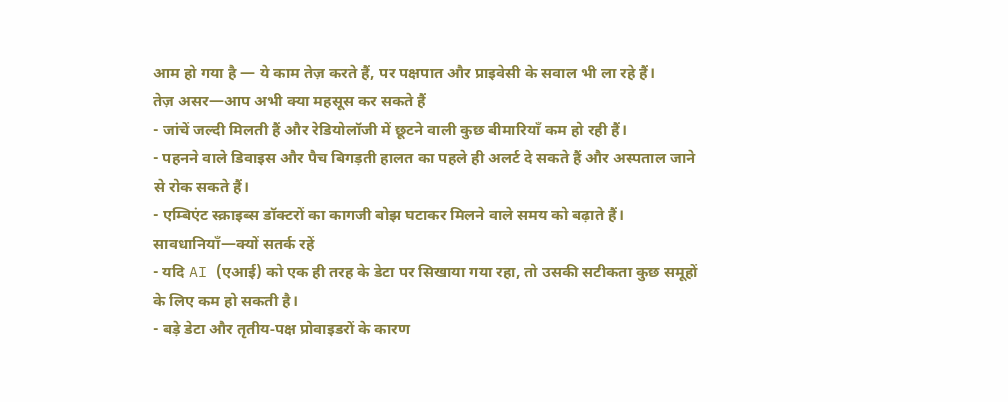आम हो गया है — ये काम तेज़ करते हैं, पर पक्षपात और प्राइवेसी के सवाल भी ला रहे हैं।
तेज़ असर—आप अभी क्या महसूस कर सकते हैं
- जांचें जल्दी मिलती हैं और रेडियोलॉजी में छूटने वाली कुछ बीमारियाँ कम हो रही हैं।
- पहनने वाले डिवाइस और पैच बिगड़ती हालत का पहले ही अलर्ट दे सकते हैं और अस्पताल जाने से रोक सकते हैं।
- एम्बिएंट स्क्राइब्स डॉक्टरों का कागजी बोझ घटाकर मिलने वाले समय को बढ़ाते हैं।
सावधानियाँ—क्यों सतर्क रहें
- यदि AI (एआई) को एक ही तरह के डेटा पर सिखाया गया रहा, तो उसकी सटीकता कुछ समूहों के लिए कम हो सकती है।
- बड़े डेटा और तृतीय‑पक्ष प्रोवाइडरों के कारण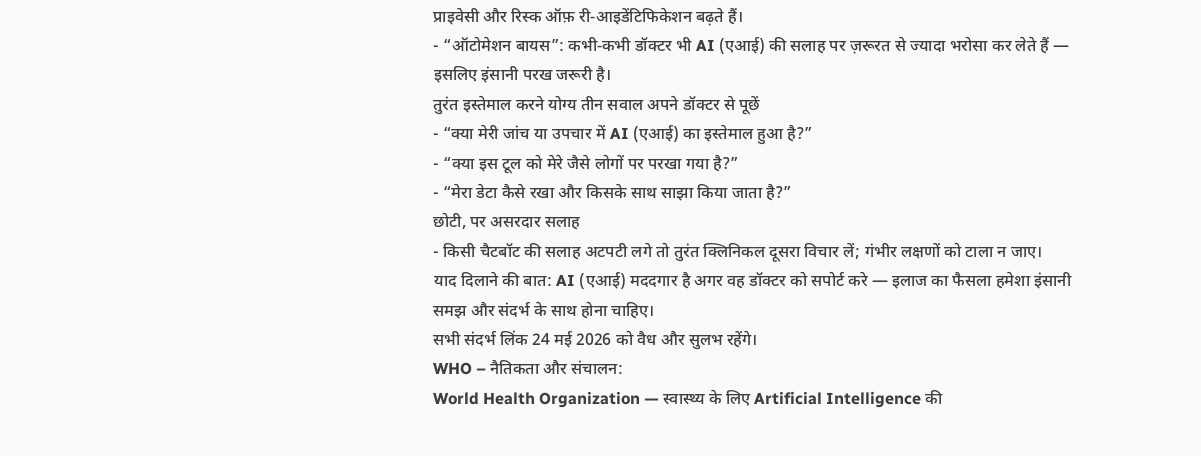प्राइवेसी और रिस्क ऑफ़ री‑आइडेंटिफिकेशन बढ़ते हैं।
- “ऑटोमेशन बायस”: कभी‑कभी डॉक्टर भी AI (एआई) की सलाह पर ज़रूरत से ज्यादा भरोसा कर लेते हैं — इसलिए इंसानी परख जरूरी है।
तुरंत इस्तेमाल करने योग्य तीन सवाल अपने डॉक्टर से पूछें
- “क्या मेरी जांच या उपचार में AI (एआई) का इस्तेमाल हुआ है?”
- “क्या इस टूल को मेरे जैसे लोगों पर परखा गया है?”
- “मेरा डेटा कैसे रखा और किसके साथ साझा किया जाता है?”
छोटी, पर असरदार सलाह
- किसी चैटबॉट की सलाह अटपटी लगे तो तुरंत क्लिनिकल दूसरा विचार लें; गंभीर लक्षणों को टाला न जाए।
याद दिलाने की बात: AI (एआई) मददगार है अगर वह डॉक्टर को सपोर्ट करे — इलाज का फैसला हमेशा इंसानी समझ और संदर्भ के साथ होना चाहिए।
सभी संदर्भ लिंक 24 मई 2026 को वैध और सुलभ रहेंगे।
WHO – नैतिकता और संचालन:
World Health Organization — स्वास्थ्य के लिए Artificial Intelligence की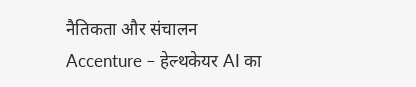नैतिकता और संचालन
Accenture – हेल्थकेयर AI का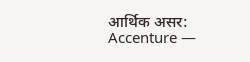आर्थिक असर:
Accenture —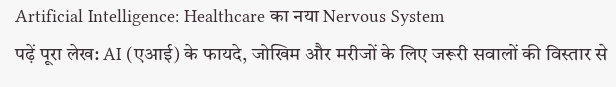Artificial Intelligence: Healthcare का नया Nervous System
पढ़ें पूरा लेख: AI (एआई) के फायदे, जोखिम और मरीजों के लिए जरूरी सवालों की विस्तार से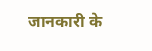जानकारी के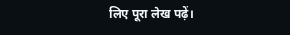लिए पूरा लेख पढ़ें।